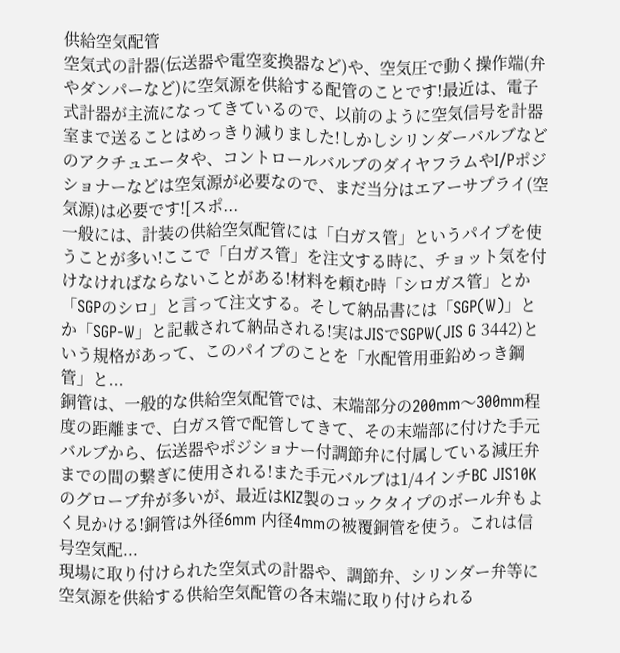供給空気配管
空気式の計器(伝送器や電空変換器など)や、空気圧で動く操作端(弁やダンパーなど)に空気源を供給する配管のことです!最近は、電子式計器が主流になってきているので、以前のように空気信号を計器室まで送ることはめっきり減りました!しかしシリンダーバルブなどのアクチュエータや、コントロールバルブのダイヤフラムやI/Pポジショナーなどは空気源が必要なので、まだ当分はエアーサプライ(空気源)は必要です![スポ...
一般には、計装の供給空気配管には「白ガス管」というパイプを使うことが多い!ここで「白ガス管」を注文する時に、チョット気を付けなければならないことがある!材料を頼む時「シロガス管」とか「SGPのシロ」と言って注文する。そして納品書には「SGP(W)」とか「SGP-W」と記載されて納品される!実はJISでSGPW(JIS G 3442)という規格があって、このパイプのことを「水配管用亜鉛めっき鋼管」と...
銅管は、一般的な供給空気配管では、末端部分の200mm〜300mm程度の距離まで、白ガス管で配管してきて、その末端部に付けた手元バルブから、伝送器やポジショナー付調節弁に付属している減圧弁までの間の繋ぎに使用される!また手元バルブは1/4インチBC JIS10Kのグローブ弁が多いが、最近はKIZ製のコックタイプのボール弁もよく見かける!銅管は外径6mm 内径4mmの被覆銅管を使う。これは信号空気配...
現場に取り付けられた空気式の計器や、調節弁、シリンダー弁等に空気源を供給する供給空気配管の各末端に取り付けられる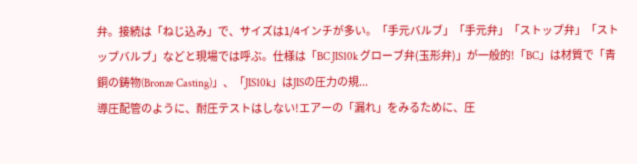弁。接続は「ねじ込み」で、サイズは1/4インチが多い。「手元バルブ」「手元弁」「ストップ弁」「ストップバルブ」などと現場では呼ぶ。仕様は「BC JIS10k グローブ弁(玉形弁)」が一般的!「BC」は材質で「青銅の鋳物(Bronze Casting)」、「JIS10k」はJISの圧力の規...
導圧配管のように、耐圧テストはしない!エアーの「漏れ」をみるために、圧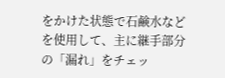をかけた状態で石鹸水などを使用して、主に継手部分の「漏れ」をチェッ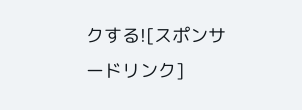クする![スポンサードリンク]